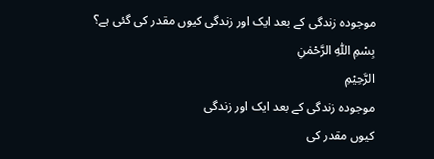موجودہ زندگی کے بعد ایک اور زندگی کیوں مقدر کی گئی ہے؟
بِسْمِ اللّٰهِ الرَّحْمٰنِ
الرَّحِيْمِ
موجودہ زندگی کے بعد ایک اور زندگی
کیوں مقدر کی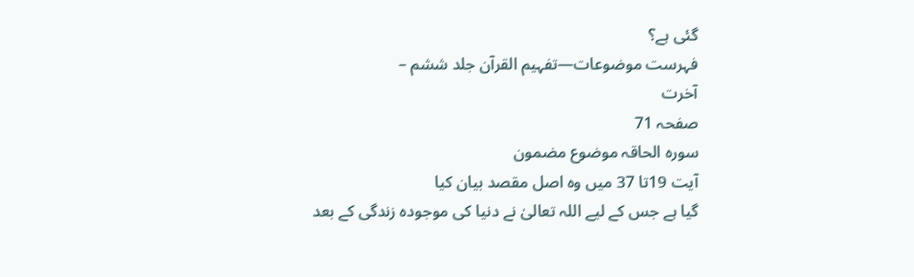گئی ہے؟
فہرست موضوعات—تفہیم القرآن جلد ششم –
آخرت
صفحہ 71
سورہ الحاقہ موضوع مضمون
آیت 19تا 37 میں وہ اصل مقصد بیان کیا
گیا ہے جس کے لیے اللہ تعالیٰ نے دنیا کی موجودہ زندگی کے بعد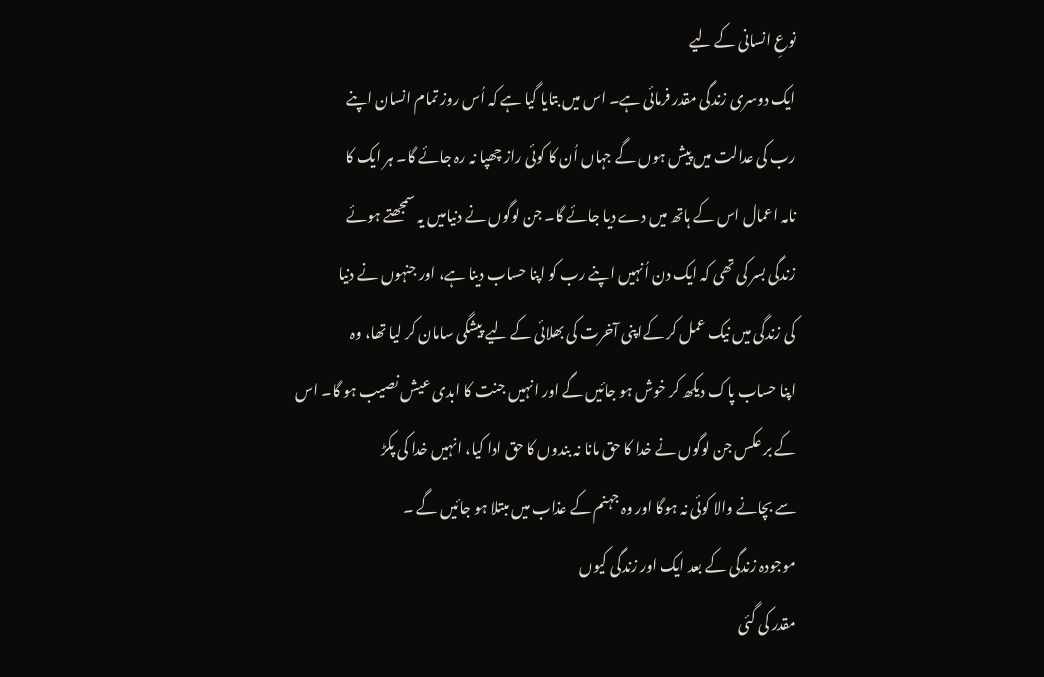نوعِ انسانی کے لیے
ایک دوسری زندگی مقدر فرمائی ہے۔ اس میں بتایا گیا ہے کہ اُس روز تمام انسان اپنے
رب کی عدالت میں پیش ہوں گے جہاں اُن کا کوئی راز چھپا نہ رہ جائے گا۔ ہر ایک کا
نامہ اعمال اس کے ہاتھ میں دے دیا جائے گا۔ جن لوگوں نے دنیامیں یہ سمجھتے ہوئے
زندگی بسر کی تھی کہ ایک دن اُنہیں اپنے رب کو اپنا حساب دینا ہے، اور جنہوں نے دنیا
کی زندگی میں نیک عمل کر کےاپنی آخرت کی بھلائی کے لیے پیشگی سامان کر لیا تھا، وہ
اپنا حساب پاک دیکھ کر خوش ہو جائیں گے اور انہیں جنت کا ابدی عیش نصیب ہو گا۔ اس
کے بر عکس جن لوگوں نے خدا کا حق مانا نہ بندوں کا حق ادا کیا، انہیں خدا کی پکڑ
سے بچانے والا کوئی نہ ہوگا اور وہ جہنم کے عذاب میں مبتلا ہو جائیں گے ۔
موجودہ زندگی کے بعد ایک اور زندگی کیوں
مقدر کی گئی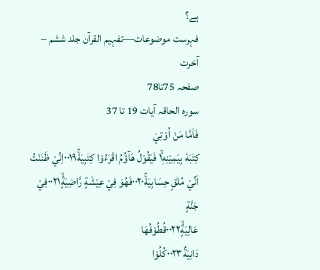ہے؟
فہرست موضوعات—تفہیم القرآن جلد ششم –
آخرت
صفحہ 75تا78
سورہ الحاقہ آیات 19 تا 37
فَاَمَّا مَنْ اُوْتِيَ
كِتٰبَهٗ بِيَمِيْنِهٖ١ۙ فَيَقُوْلُ هَآؤُمُ اقْرَءُوْا كِتٰبِيَهْۚ۰۰۱۹اِنِّيْ ظَنَنْتُ
اَنِّيْ مُلٰقٍ حِسَابِيَهْۚ۰۰۲۰فَهُوَ فِيْ عِيْشَةٍ رَّاضِيَةٍۙ۰۰۲۱فِيْ جَنَّةٍ
عَالِيَةٍۙ۰۰۲۲قُطُوْفُهَا
دَانِيَةٌ۰۰۲۳كُلُوْا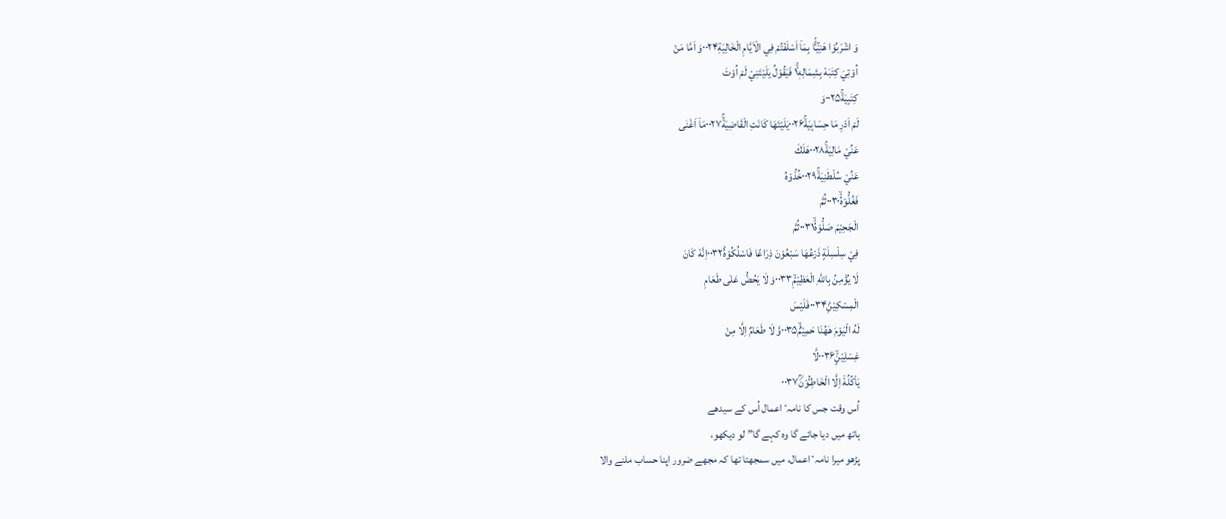وَ اشْرَبُوْا هَنِيْٓـًٔۢا بِمَاۤ اَسْلَفْتُمْ فِي الْاَيَّامِ الْخَالِيَةِ۰۰۲۴وَ اَمَّا مَنْ
اُوْتِيَ كِتٰبَهٗ بِشِمَالِهٖ١ۙ۬ فَيَقُوْلُ يٰلَيْتَنِيْ لَمْ اُوْتَ
كِتٰبِيَهْۚ۰۰۲۵وَ
لَمْ اَدْرِ مَا حِسَابِيَهْۚ۰۰۲۶يٰلَيْتَهَا كَانَتِ الْقَاضِيَةَۚ۰۰۲۷مَاۤ اَغْنٰى
عَنِّيْ مَالِيَهْۚ۰۰۲۸هَلَكَ
عَنِّيْ سُلْطٰنِيَهْۚ۰۰۲۹خُذُوْهُ
فَغُلُّوْهُۙ۰۰۳۰ثُمَّ
الْجَحِيْمَ صَلُّوْهُۙ۰۰۳۱ثُمَّ
فِيْ سِلْسِلَةٍ ذَرْعُهَا سَبْعُوْنَ ذِرَاعًا فَاسْلُكُوْهُؕ۰۰۳۲اِنَّهٗ كَانَ
لَا يُؤْمِنُ بِاللّٰهِ الْعَظِيْمِۙ۰۰۳۳وَ لَا يَحُضُّ عَلٰى طَعَامِ
الْمِسْكِيْنِؕ۰۰۳۴فَلَيْسَ
لَهُ الْيَوْمَ هٰهُنَا حَمِيْمٌۙ۰۰۳۵وَّ لَا طَعَامٌ اِلَّا مِنْ
غِسْلِيْنٍۙ۰۰۳۶لَّا
يَاْكُلُهٗۤ اِلَّا الْخَاطِـُٔوْنَؒ۰۰۳۷
اُس وقت جس کا نامہٴ اعمال اُس کے سیدھے
ہاتھ میں دیا جائے گا وہ کہے گا” لو دیکھو،
پڑھو میرا نامہٴ اعمال، میں سمجھتا تھا کہ مجھے ضرور اپنا حساب ملنے والا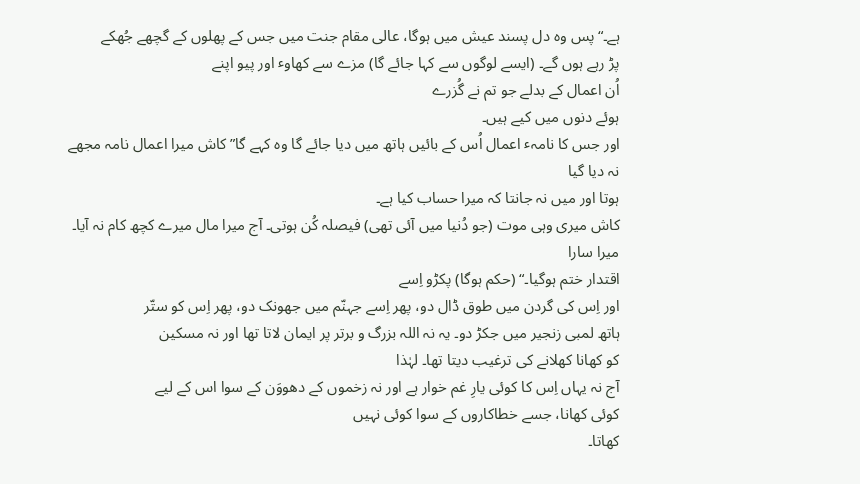ہے۔“ پس وہ دل پسند عیش میں ہوگا، عالی مقام جنت میں جس کے پھلوں کے گچھے جُھکے
پڑ رہے ہوں گے۔ (ایسے لوگوں سے کہا جائے گا) مزے سے کھاوٴ اور پیو اپنے
اُن اعمال کے بدلے جو تم نے گُزرے
ہوئے دنوں میں کیے ہیں۔
اور جس کا نامہٴ اعمال اُس کے بائیں ہاتھ میں دیا جائے گا وہ کہے گا” کاش میرا اعمال نامہ مجھے نہ دیا گیا
ہوتا اور میں نہ جانتا کہ میرا حساب کیا ہے۔
کاش میری وہی موت (جو دُنیا میں آئی تھی) فیصلہ کُن ہوتی۔ آج میرا مال میرے کچھ کام نہ آیا۔ میرا سارا
اقتدار ختم ہوگیا۔“ (حکم ہوگا) پکڑو اِسے
اور اِس کی گردن میں طوق ڈال دو، پھر اِسے جہنّم میں جھونک دو، پھر اِس کو ستّر
ہاتھ لمبی زنجیر میں جکڑ دو۔ یہ نہ اللہ بزرگ و برتر پر ایمان لاتا تھا اور نہ مسکین
کو کھانا کھلانے کی ترغیب دیتا تھا۔ لہٰذا
آج نہ یہاں اِس کا کوئی یارِ غم خوار ہے اور نہ زخموں کے دھووَن کے سوا اس کے لیے
کوئی کھانا، جسے خطاکاروں کے سوا کوئی نہیں
کھاتا۔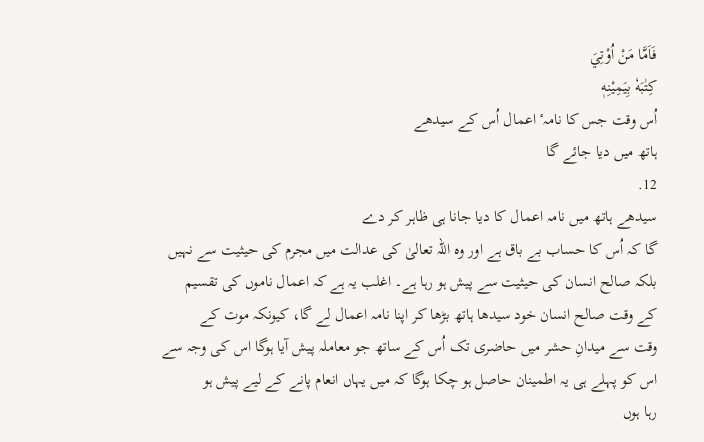فَاَمَّا مَنْ اُوْتِيَ
كِتٰبَهٗ بِيَمِيْنِهٖ
اُس وقت جس کا نامہٴ اعمال اُس کے سیدھے
ہاتھ میں دیا جائے گا
12.
سیدھے ہاتھ میں نامہ اعمال کا دیا جانا ہی ظاہر کر دے
گا کہ اُس کا حساب بے باق ہے اور وہ اللہ تعالیٰ کی عدالت میں مجرم کی حیثیت سے نہیں
بلکہ صالح انسان کی حیثیت سے پیش ہو رہا ہے۔ اغلب یہ ہے کہ اعمال ناموں کی تقسیم
کے وقت صالح انسان خود سیدھا ہاتھ بڑھا کر اپنا نامہ اعمال لے گا، کیونکہ موت کے
وقت سے میدانِ حشر میں حاضری تک اُس کے ساتھ جو معاملہ پیش آیا ہوگا اس کی وجہ سے
اس کو پہلے ہی یہ اطمینان حاصل ہو چکا ہوگا کہ میں یہاں انعام پانے کے لیے پیش ہو
رہا ہوں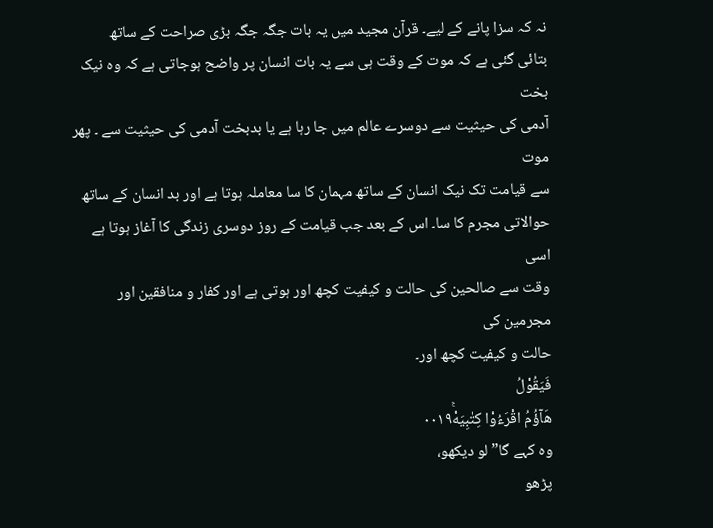نہ کہ سزا پانے کے لیے۔ قرآن مجید میں یہ بات جگہ جگہ بڑی صراحت کے ساتھ
بتائی گئی ہے کہ موت کے وقت ہی سے یہ بات انسان پر واضح ہوجاتی ہے کہ وہ نیک بخت
آدمی کی حیثیت سے دوسرے عالم میں جا رہا ہے یا بدبخت آدمی کی حیثیت سے ۔ پھر موت
سے قیامت تک نیک انسان کے ساتھ مہمان کا سا معاملہ ہوتا ہے اور بد انسان کے ساتھ
حوالاتی مجرم کا سا۔ اس کے بعد جب قیامت کے روز دوسری زندگی کا آغاز ہوتا ہے اسی
وقت سے صالحین کی حالت و کیفیت کچھ اور ہوتی ہے اور کفار و منافقین اور مجرمین کی
حالت و کیفیت کچھ اور۔
فَيَقُوْلُ
هَآؤُمُ اقْرَءُوْا كِتٰبِيَهْۚ۰۰۱۹
وہ کہے گا” لو دیکھو،
پڑھو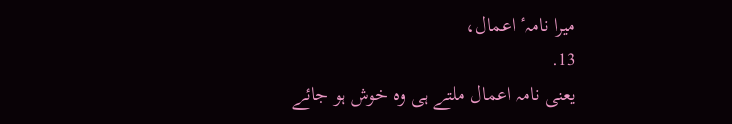میرا نامہٴ اعمال،
13.
یعنی نامہ اعمال ملتے ہی وہ خوش ہو جائے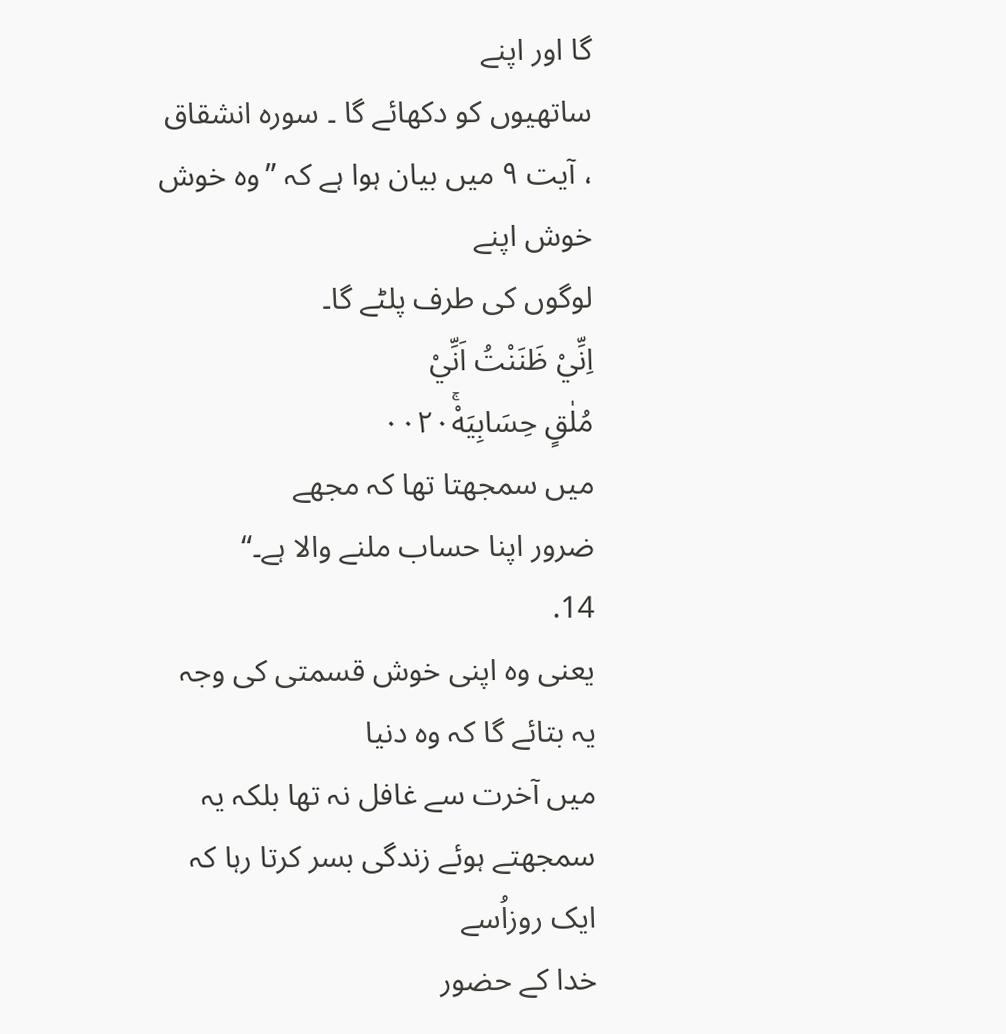گا اور اپنے
ساتھیوں کو دکھائے گا ۔ سورہ انشقاق ، آیت ۹ میں بیان ہوا ہے کہ ”وہ خوش خوش اپنے
لوگوں کی طرف پلٹے گا۔
اِنِّيْ ظَنَنْتُ اَنِّيْ
مُلٰقٍ حِسَابِيَهْۚ۰۰۲۰
میں سمجھتا تھا کہ مجھے
ضرور اپنا حساب ملنے والا ہے۔“
14.
یعنی وہ اپنی خوش قسمتی کی وجہ یہ بتائے گا کہ وہ دنیا
میں آخرت سے غافل نہ تھا بلکہ یہ سمجھتے ہوئے زندگی بسر کرتا رہا کہ ایک روزاُسے
خدا کے حضور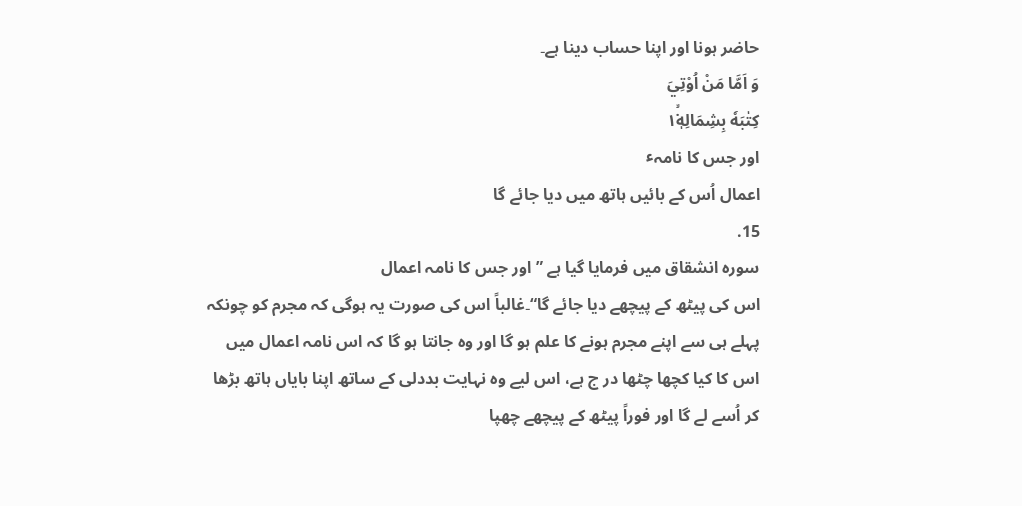حاضر ہونا اور اپنا حساب دینا ہے۔
وَ اَمَّا مَنْ اُوْتِيَ
كِتٰبَهٗ بِشِمَالِهٖ١ۙ۬
اور جس کا نامہٴ
اعمال اُس کے بائیں ہاتھ میں دیا جائے گا
15.
سورہ انشقاق میں فرمایا گیا ہے ”اور جس کا نامہ اعمال
اس کی پیٹھ کے پیچھے دیا جائے گا“۔غالباً اس کی صورت یہ ہوگی کہ مجرم کو چونکہ
پہلے ہی سے اپنے مجرم ہونے کا علم ہو گا اور وہ جانتا ہو گا کہ اس نامہ اعمال میں
اس کا کیا کچھا چٹھا در ج ہے، اس لیے وہ نہایت بددلی کے ساتھ اپنا بایاں ہاتھ بڑھا
کر اُسے لے گا اور فوراً پیٹھ کے پیچھے چھپا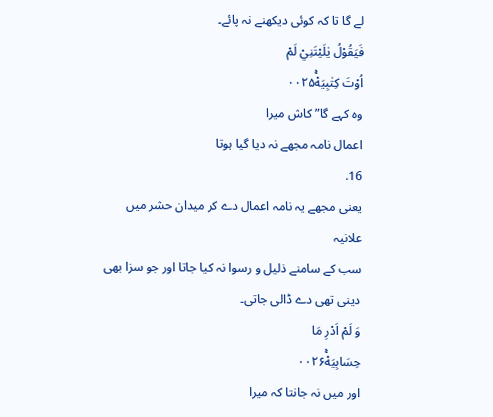لے گا تا کہ کوئی دیکھنے نہ پائے۔
فَيَقُوْلُ يٰلَيْتَنِيْ لَمْ
اُوْتَ كِتٰبِيَهْۚ۰۰۲۵
وہ کہے گا” کاش میرا
اعمال نامہ مجھے نہ دیا گیا ہوتا
16.
یعنی مجھے یہ نامہ اعمال دے کر میدان حشر میں علانیہ
سب کے سامنے ذلیل و رسوا نہ کیا جاتا اور جو سزا بھی دینی تھی دے ڈالی جاتی۔
وَ لَمْ اَدْرِ مَا
حِسَابِيَهْۚ۰۰۲۶
اور میں نہ جانتا کہ میرا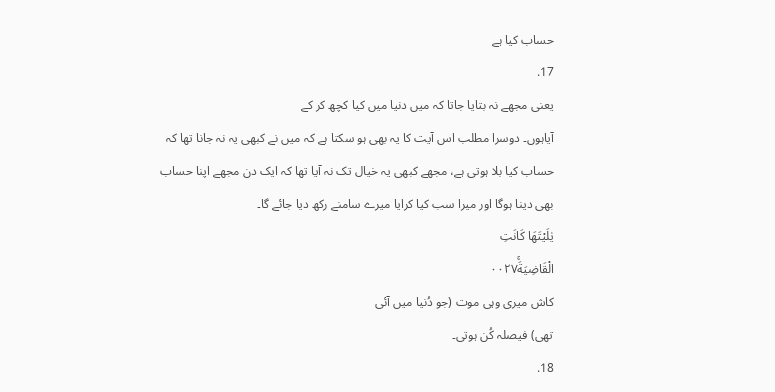حساب کیا ہے
17.
یعنی مجھے نہ بتایا جاتا کہ میں دنیا میں کیا کچھ کر کے
آیاہوں۔ دوسرا مطلب اس آیت کا یہ بھی ہو سکتا ہے کہ میں نے کبھی یہ نہ جانا تھا کہ
حساب کیا بلا ہوتی ہے، مجھے کبھی یہ خیال تک نہ آیا تھا کہ ایک دن مجھے اپنا حساب
بھی دینا ہوگا اور میرا سب کیا کرایا میرے سامنے رکھ دیا جائے گا۔
يٰلَيْتَهَا كَانَتِ
الْقَاضِيَةَۚ۰۰۲۷
کاش میری وہی موت (جو دُنیا میں آئی
تھی) فیصلہ کُن ہوتی۔
18.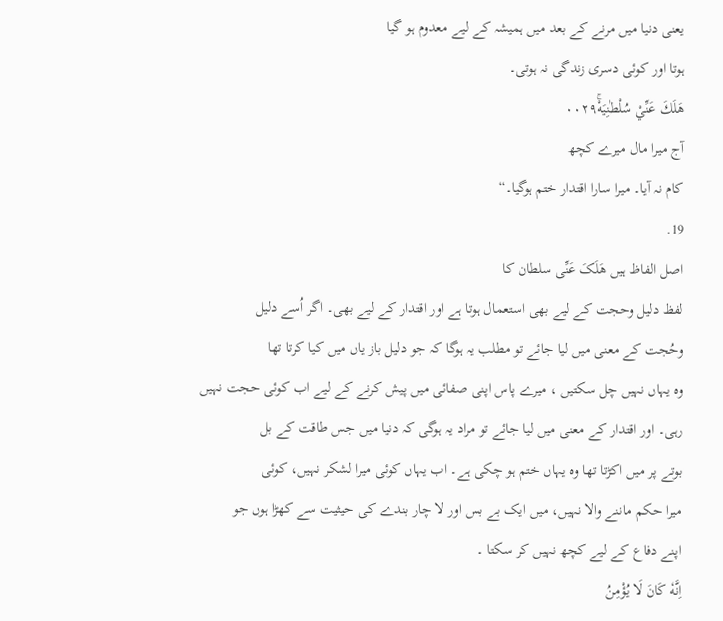یعنی دنیا میں مرنے کے بعد میں ہمیشہ کے لیے معدوم ہو گیا
ہوتا اور کوئی دسری زندگی نہ ہوتی۔
هَلَكَ عَنِّيْ سُلْطٰنِيَهْۚ۰۰۲۹
آج میرا مال میرے کچھ
کام نہ آیا۔ میرا سارا اقتدار ختم ہوگیا۔“
19.
اصل الفاظ ہیں ھَلَکَ عَنِّی سلطان کا
لفظ دلیل وحجت کے لیے بھی استعمال ہوتا ہے اور اقتدار کے لیے بھی۔ اگر اُسے دلیل
وحُجت کے معنی میں لیا جائے تو مطلب یہ ہوگا کہ جو دلیل باز یاں میں کیا کرتا تھا
وہ یہاں نہیں چل سکتیں ، میرے پاس اپنی صفائی میں پیش کرنے کے لیے اب کوئی حجت نہیں
رہی۔ اور اقتدار کے معنی میں لیا جائے تو مراد یہ ہوگی کہ دنیا میں جس طاقت کے بل
بوتے پر میں اکڑتا تھا وہ یہاں ختم ہو چکی ہے۔ اب یہاں کوئی میرا لشکر نہیں، کوئی
میرا حکم ماننے والا نہیں، میں ایک بے بس اور لا چار بندے کی حیثیت سے کھڑا ہوں جو
اپنے دفاع کے لیے کچھ نہیں کر سکتا ۔
اِنَّهٗ كَانَ لَا يُؤْمِنُ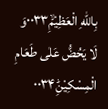بِاللّٰهِ الْعَظِيْمِۙ۰۰۳۳وَ
لَا يَحُضُّ عَلٰى طَعَامِ الْمِسْكِيْنِؕ۰۰۳۴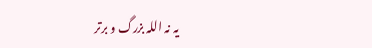یہ نہ اللہ بزرگ و برتر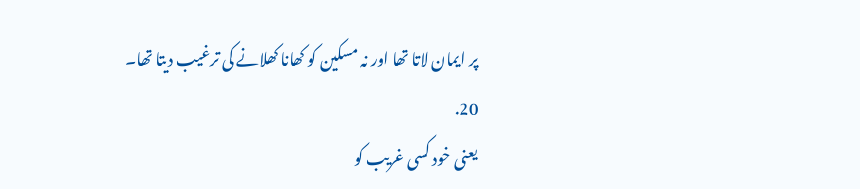پر ایمان لاتا تھا اور نہ مسکین کو کھانا کھلانے کی ترغیب دیتا تھا۔
20.
یعنی خود کسی غریب کو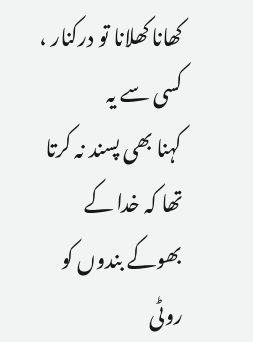کھانا کھلانا تو درکنار ، کسی سے یہ
کہنا بھی پسند نہ کرتا تھا کہ خدا کے بھوکے بندوں کو روٹی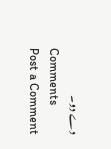دے دو۔
Comments
Post a Comment